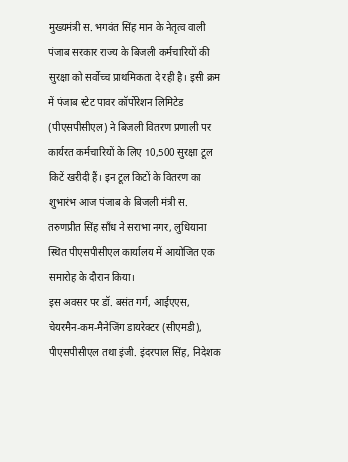मुख्यमंत्री स. भगवंत सिंह मान के नेतृत्व वाली पंजाब सरकार राज्य के बिजली कर्मचारियों की सुरक्षा को सर्वोच्च प्राथमिकता दे रही है। इसी क्रम में पंजाब स्टेट पावर कॉर्पोरेशन लिमिटेड (पीएसपीसीएल) ने बिजली वितरण प्रणाली पर कार्यरत कर्मचारियों के लिए 10,500 सुरक्षा टूल किटें खरीदी हैं। इन टूल किटों के वितरण का शुभारंभ आज पंजाब के बिजली मंत्री स. तरुणप्रीत सिंह साँध ने सराभा नगर, लुधियाना स्थित पीएसपीसीएल कार्यालय में आयोजित एक समारोह के दौरान किया।
इस अवसर पर डॉ. बसंत गर्ग, आईएएस, चेयरमैन-कम-मैनेजिंग डायरेक्टर (सीएमडी), पीएसपीसीएल तथा इंजी. इंदरपाल सिंह, निदेशक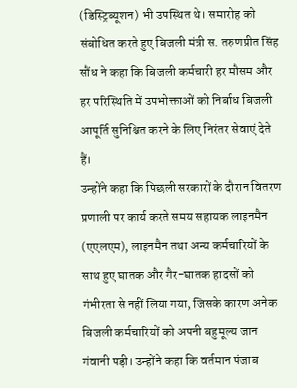(डिस्ट्रिब्यूशन) भी उपस्थित थे। समारोह को संबोधित करते हुए बिजली मंत्री स. तरुणप्रीत सिंह सौंध ने कहा कि बिजली कर्मचारी हर मौसम और हर परिस्थिति में उपभोक्ताओं को निर्बाध बिजली आपूर्ति सुनिश्चित करने के लिए निरंतर सेवाएं देते हैं।
उन्होंने कहा कि पिछली सरकारों के दौरान वितरण प्रणाली पर कार्य करते समय सहायक लाइनमैन (एएलएम), लाइनमैन तथा अन्य कर्मचारियों के साथ हुए घातक और गैर-घातक हादसों को गंभीरता से नहीं लिया गया, जिसके कारण अनेक बिजली कर्मचारियों को अपनी बहुमूल्य जान गंवानी पड़ी। उन्होंने कहा कि वर्तमान पंजाब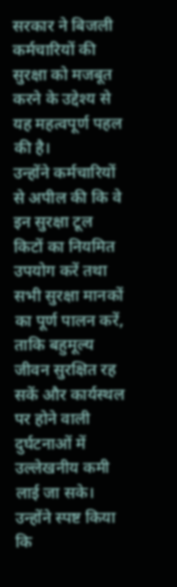सरकार ने बिजली कर्मचारियों की सुरक्षा को मजबूत करने के उद्देश्य से यह महत्वपूर्ण पहल की है।
उन्होंने कर्मचारियों से अपील की कि वे इन सुरक्षा टूल किटों का नियमित उपयोग करें तथा सभी सुरक्षा मानकों का पूर्ण पालन करें, ताकि बहुमूल्य जीवन सुरक्षित रह सकें और कार्यस्थल पर होने वाली दुर्घटनाओं में उल्लेखनीय कमी लाई जा सके। उन्होंने स्पष्ट किया कि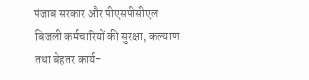पंजाब सरकार और पीएसपीसीएल बिजली कर्मचारियों की सुरक्षा, कल्याण तथा बेहतर कार्य-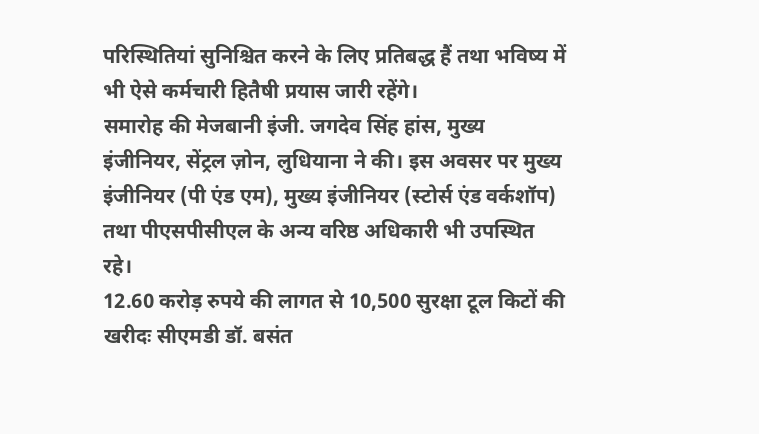परिस्थितियां सुनिश्चित करने के लिए प्रतिबद्ध हैं तथा भविष्य में भी ऐसे कर्मचारी हितैषी प्रयास जारी रहेंगे।
समारोह की मेजबानी इंजी. जगदेव सिंह हांस, मुख्य इंजीनियर, सेंट्रल ज़ोन, लुधियाना ने की। इस अवसर पर मुख्य इंजीनियर (पी एंड एम), मुख्य इंजीनियर (स्टोर्स एंड वर्कशॉप) तथा पीएसपीसीएल के अन्य वरिष्ठ अधिकारी भी उपस्थित रहे।
12.60 करोड़ रुपये की लागत से 10,500 सुरक्षा टूल किटों की खरीदः सीएमडी डॉ. बसंत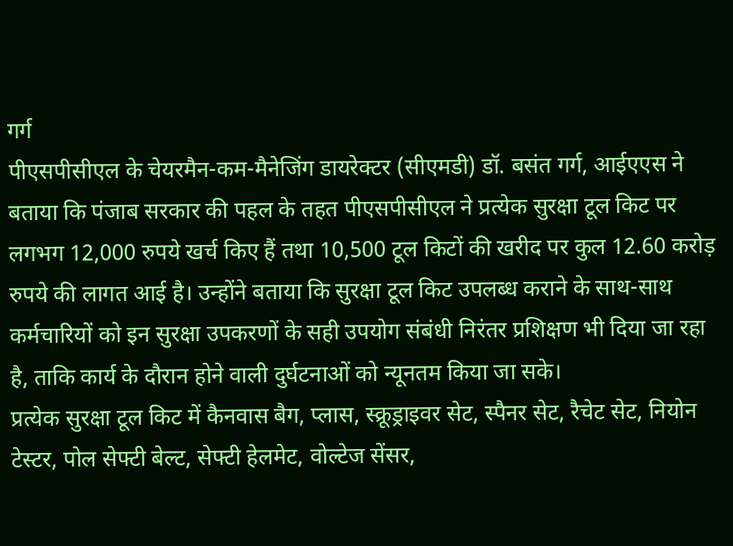गर्ग
पीएसपीसीएल के चेयरमैन-कम-मैनेजिंग डायरेक्टर (सीएमडी) डॉ. बसंत गर्ग, आईएएस ने बताया कि पंजाब सरकार की पहल के तहत पीएसपीसीएल ने प्रत्येक सुरक्षा टूल किट पर लगभग 12,000 रुपये खर्च किए हैं तथा 10,500 टूल किटों की खरीद पर कुल 12.60 करोड़ रुपये की लागत आई है। उन्होंने बताया कि सुरक्षा टूल किट उपलब्ध कराने के साथ-साथ कर्मचारियों को इन सुरक्षा उपकरणों के सही उपयोग संबंधी निरंतर प्रशिक्षण भी दिया जा रहा है, ताकि कार्य के दौरान होने वाली दुर्घटनाओं को न्यूनतम किया जा सके।
प्रत्येक सुरक्षा टूल किट में कैनवास बैग, प्लास, स्क्रूड्राइवर सेट, स्पैनर सेट, रैचेट सेट, नियोन टेस्टर, पोल सेफ्टी बेल्ट, सेफ्टी हेलमेट, वोल्टेज सेंसर,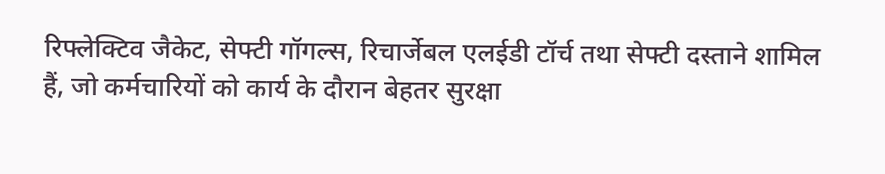रिफ्लेक्टिव जैकेट, सेफ्टी गॉगल्स, रिचार्जेबल एलईडी टॉर्च तथा सेफ्टी दस्ताने शामिल हैं, जो कर्मचारियों को कार्य के दौरान बेहतर सुरक्षा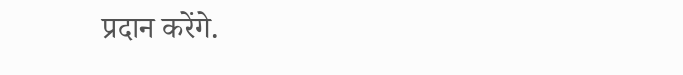प्रदान करेंगे.